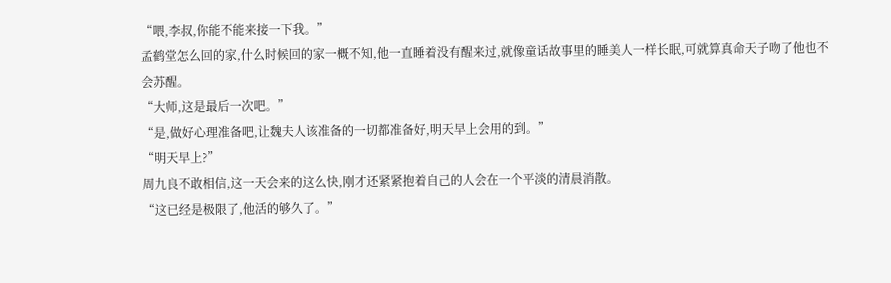“喂,李叔,你能不能来接一下我。”
孟鹤堂怎么回的家,什么时候回的家一概不知,他一直睡着没有醒来过,就像童话故事里的睡美人一样长眠,可就算真命天子吻了他也不会苏醒。
“大师,这是最后一次吧。”
“是,做好心理准备吧,让魏夫人该准备的一切都准备好,明天早上会用的到。”
“明天早上?”
周九良不敢相信,这一天会来的这么快,刚才还紧紧抱着自己的人会在一个平淡的清晨消散。
“这已经是极限了,他活的够久了。”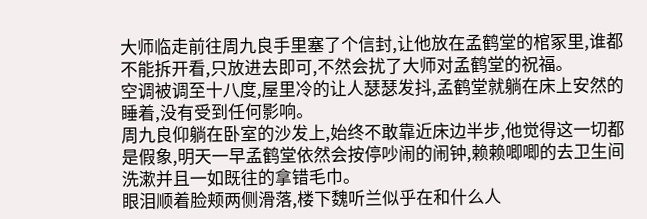大师临走前往周九良手里塞了个信封,让他放在孟鹤堂的棺冢里,谁都不能拆开看,只放进去即可,不然会扰了大师对孟鹤堂的祝福。
空调被调至十八度,屋里冷的让人瑟瑟发抖,孟鹤堂就躺在床上安然的睡着,没有受到任何影响。
周九良仰躺在卧室的沙发上,始终不敢靠近床边半步,他觉得这一切都是假象,明天一早孟鹤堂依然会按停吵闹的闹钟,赖赖唧唧的去卫生间洗漱并且一如既往的拿错毛巾。
眼泪顺着脸颊两侧滑落,楼下魏听兰似乎在和什么人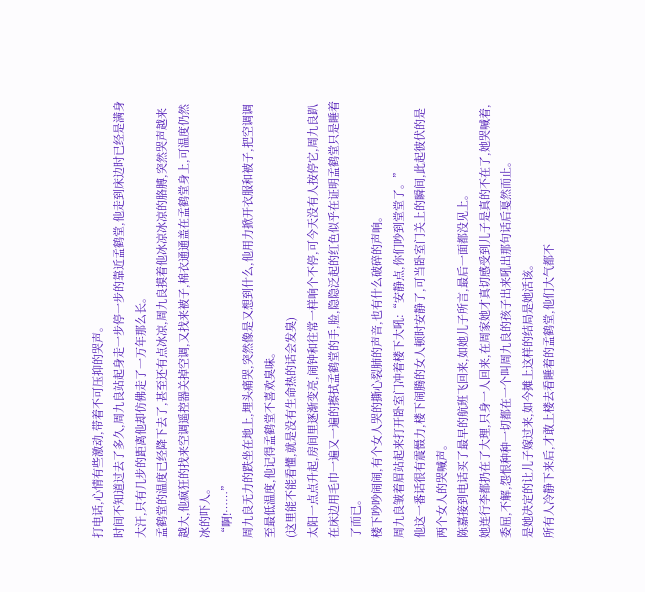打电话,心情有些激动,带着不可压抑的哭声。
时间不知道过去了多久,周九良站起身走一步停一步的靠近孟鹤堂,他走到床边时已经是满身大汗,只有几步的距离他却仿佛走了一万年那么长。
孟鹤堂的温度已经降下去了,甚至还有点冰凉,周九良摸着他冰凉冰凉的胳膊,突然哭声越来越大,他疯狂的找来空调遥控器关掉空调,又找来被子,棉衣通通盖在孟鹤堂身上,可温度仍然冰的吓人。
“啊!……”
周九良无力的跌坐在地上,埋头痛哭,突然像是又想到什么,他用力掀开衣服和被子,把空调调至最低温度,他记得孟鹤堂不喜欢臭味。
(这里能不能看懂,就是没有生命热的话会发臭)
太阳一点点升起,房间里逐渐变亮,闹钟和往常一样响个不停,可今天没有人按停它,周九良趴在床边用毛巾一遍又一遍的擦拭孟鹤堂的手,脸,隐隐泛起的红色似乎在证明孟鹤堂只是睡着了而已。
楼下吵吵闹闹,有个女人哭的撕心裂肺的声音,也有什么破碎的声响。
周九良皱着眉站起来打开卧室门冲着楼下大吼:“安静点,你们吵到堂堂了。”
他这一番话很有震慑力,楼下闹腾的女人顿时安静了,可当卧室门关上的瞬间,此起彼伏的是两个女人的哭喊声。
陈嘉接到电话买了最早的航班飞回来,如她儿子所言,最后一面都没见上。
她连行李都扔在了大理,只身一人回来,在周家她才真切感受到儿子是真的不在了,她哭喊着,委屈,不解,怨恨种种一切都在一个叫周九良的孩子出来吼出那句话后戛然而止。
是她决定的让儿子嫁过来,如今摊上这样的结局是她活该。
所有人冷静下来后,才敢上楼去看睡着的孟鹤堂,他们大气都不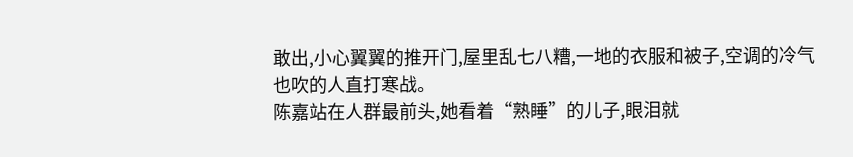敢出,小心翼翼的推开门,屋里乱七八糟,一地的衣服和被子,空调的冷气也吹的人直打寒战。
陈嘉站在人群最前头,她看着“熟睡”的儿子,眼泪就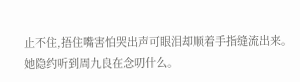止不住,捂住嘴害怕哭出声可眼泪却顺着手指缝流出来。
她隐约听到周九良在念叨什么。